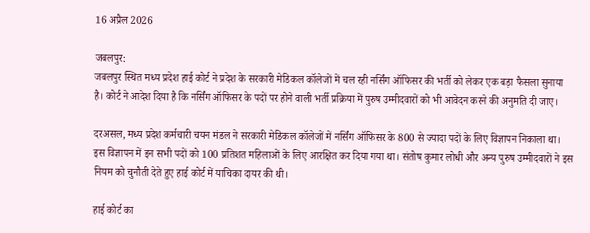16 अप्रैल 2026

जबलपुर:
जबलपुर स्थित मध्य प्रदेश हाई कोर्ट ने प्रदेश के सरकारी मेडिकल कॉलेजों में चल रही नर्सिंग ऑफिसर की भर्ती को लेकर एक बड़ा फैसला सुनाया है। कोर्ट ने आदेश दिया है कि नर्सिंग ऑफिसर के पदों पर होने वाली भर्ती प्रक्रिया में पुरुष उम्मीदवारों को भी आवेदन करने की अनुमति दी जाए।

दरअसल, मध्य प्रदेश कर्मचारी चयन मंडल ने सरकारी मेडिकल कॉलेजों में नर्सिंग ऑफिसर के 800 से ज्यादा पदों के लिए विज्ञापन निकाला था। इस विज्ञापन में इन सभी पदों को 100 प्रतिशत महिलाओं के लिए आरक्षित कर दिया गया था। संतोष कुमार लोधी और अन्य पुरुष उम्मीदवारों ने इस नियम को चुनौती देते हुए हाई कोर्ट में याचिका दायर की थी।

हाई कोर्ट का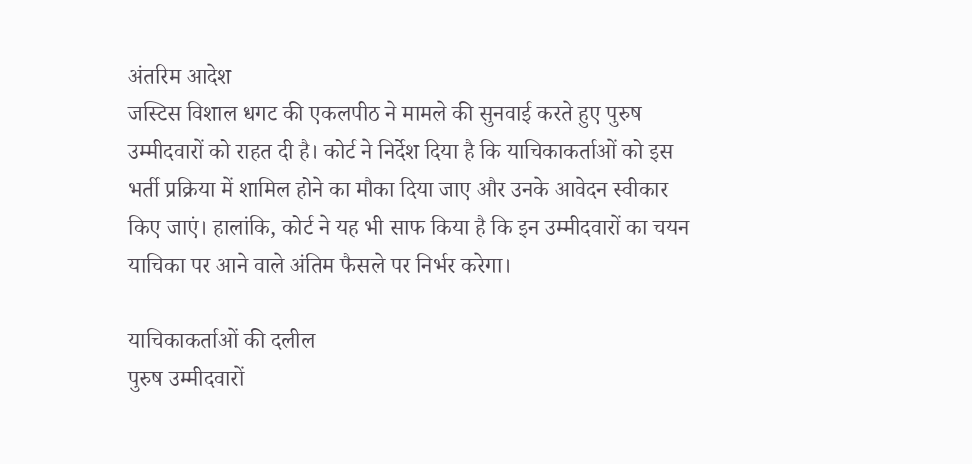अंतरिम आदेश
जस्टिस विशाल धगट की एकलपीठ ने मामले की सुनवाई करते हुए पुरुष उम्मीदवारों को राहत दी है। कोर्ट ने निर्देश दिया है कि याचिकाकर्ताओं को इस भर्ती प्रक्रिया में शामिल होने का मौका दिया जाए और उनके आवेदन स्वीकार किए जाएं। हालांकि, कोर्ट ने यह भी साफ किया है कि इन उम्मीदवारों का चयन याचिका पर आने वाले अंतिम फैसले पर निर्भर करेगा।

याचिकाकर्ताओं की दलील
पुरुष उम्मीदवारों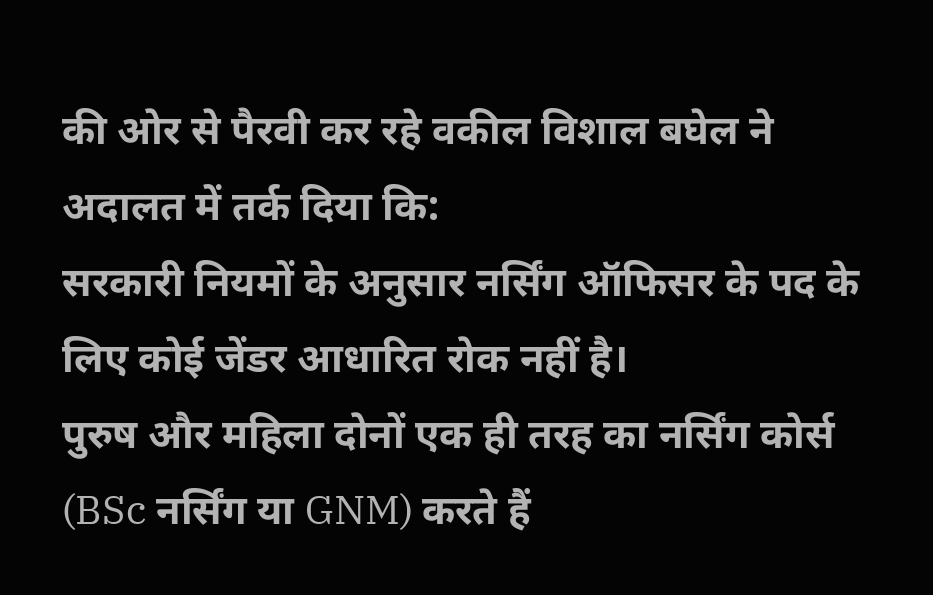की ओर से पैरवी कर रहे वकील विशाल बघेल ने अदालत में तर्क दिया कि:
सरकारी नियमों के अनुसार नर्सिंग ऑफिसर के पद के लिए कोई जेंडर आधारित रोक नहीं है।
पुरुष और महिला दोनों एक ही तरह का नर्सिंग कोर्स (BSc नर्सिंग या GNM) करते हैं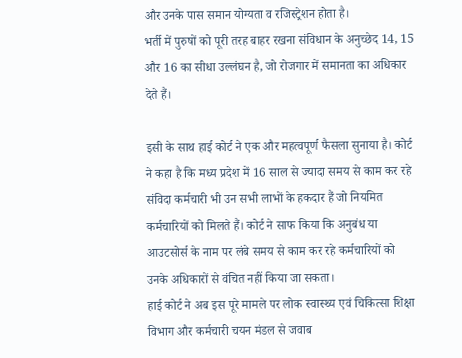और उनके पास समान योग्यता व रजिस्ट्रेशन होता है।
भर्ती में पुरुषों को पूरी तरह बाहर रखना संविधान के अनुच्छेद 14, 15 और 16 का सीधा उल्लंघन है, जो रोजगार में समानता का अधिकार देते हैं।

इसी के साथ हाई कोर्ट ने एक और महत्वपूर्ण फैसला सुनाया है। कोर्ट ने कहा है कि मध्य प्रदेश में 16 साल से ज्यादा समय से काम कर रहे संविदा कर्मचारी भी उन सभी लाभों के हकदार हैं जो नियमित कर्मचारियों को मिलते हैं। कोर्ट ने साफ किया कि अनुबंध या आउटसोर्स के नाम पर लंबे समय से काम कर रहे कर्मचारियों को उनके अधिकारों से वंचित नहीं किया जा सकता।
हाई कोर्ट ने अब इस पूरे मामले पर लोक स्वास्थ्य एवं चिकित्सा शिक्षा विभाग और कर्मचारी चयन मंडल से जवाब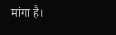मांगा है।